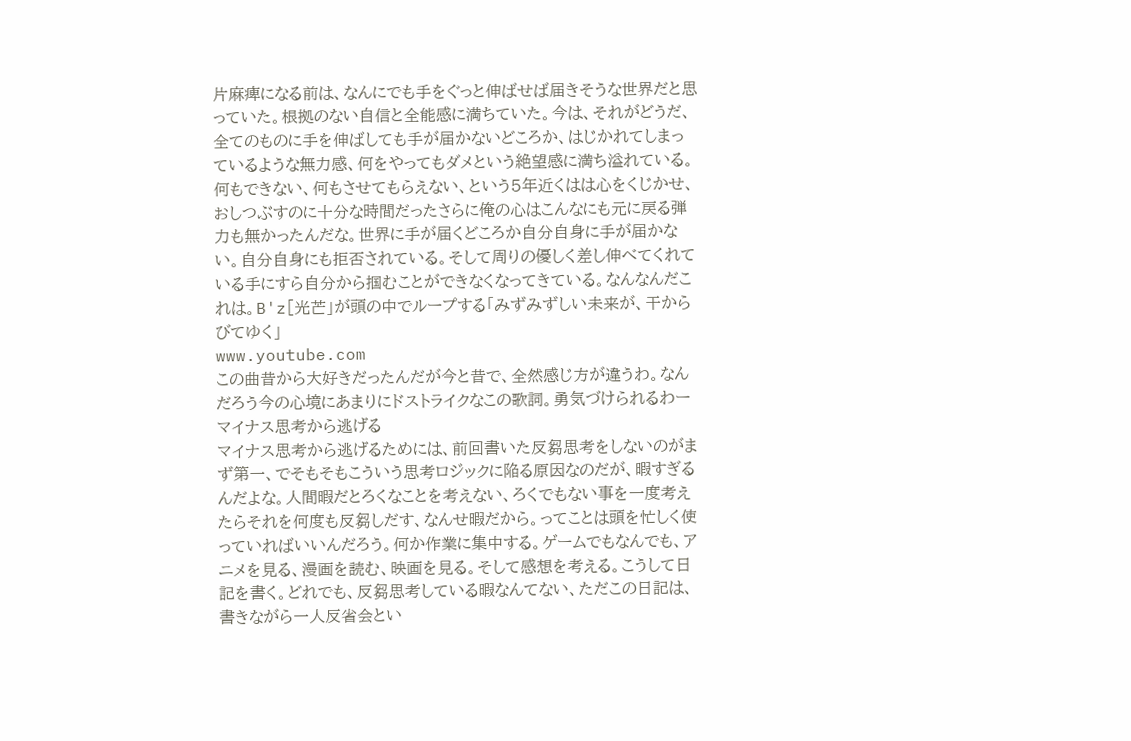片麻痺になる前は、なんにでも手をぐっと伸ばせば届きそうな世界だと思っていた。根拠のない自信と全能感に満ちていた。今は、それがどうだ、全てのものに手を伸ばしても手が届かないどころか、はじかれてしまっているような無力感、何をやってもダメという絶望感に満ち溢れている。
何もできない、何もさせてもらえない、という5年近くはは心をくじかせ、おしつぶすのに十分な時間だったさらに俺の心はこんなにも元に戻る弾力も無かったんだな。世界に手が届くどころか自分自身に手が届かない。自分自身にも拒否されている。そして周りの優しく差し伸べてくれている手にすら自分から掴むことができなくなってきている。なんなんだこれは。B'z[光芒」が頭の中でループする「みずみずしい未来が、干からびてゆく」
www.youtube.com
この曲昔から大好きだったんだが今と昔で、全然感じ方が違うわ。なんだろう今の心境にあまりにドストライクなこの歌詞。勇気づけられるわー
マイナス思考から逃げる
マイナス思考から逃げるためには、前回書いた反芻思考をしないのがまず第一、でそもそもこういう思考ロジックに陥る原因なのだが、暇すぎるんだよな。人間暇だとろくなことを考えない、ろくでもない事を一度考えたらそれを何度も反芻しだす、なんせ暇だから。ってことは頭を忙しく使っていればいいんだろう。何か作業に集中する。ゲームでもなんでも、アニメを見る、漫画を読む、映画を見る。そして感想を考える。こうして日記を書く。どれでも、反芻思考している暇なんてない、ただこの日記は、書きながら一人反省会とい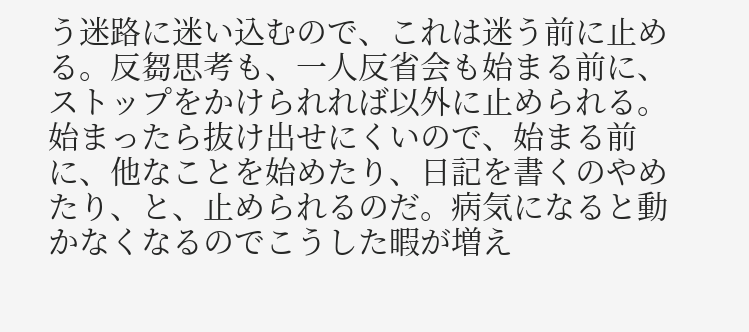う迷路に迷い込むので、これは迷う前に止める。反芻思考も、一人反省会も始まる前に、ストップをかけられれば以外に止められる。始まったら抜け出せにくいので、始まる前に、他なことを始めたり、日記を書くのやめたり、と、止められるのだ。病気になると動かなくなるのでこうした暇が増え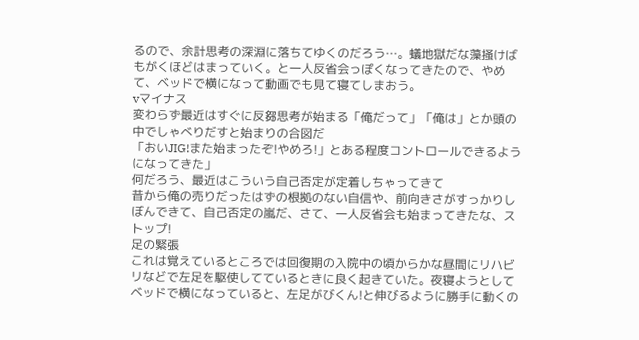るので、余計思考の深淵に落ちてゆくのだろう…。蟻地獄だな藻掻けばもがくほどはまっていく。と一人反省会っぽくなってきたので、やめて、ベッドで横になって動画でも見て寝てしまおう。
vマイナス
変わらず最近はすぐに反芻思考が始まる「俺だって」「俺は」とか頭の中でしゃべりだすと始まりの合図だ
「おいJIG!また始まったぞ!やめろ!」とある程度コントロールできるようになってきた」
何だろう、最近はこういう自己否定が定着しちゃってきて
昔から俺の売りだったはずの根拠のない自信や、前向きさがすっかりしぼんできて、自己否定の嵐だ、さて、一人反省会も始まってきたな、ストップ!
足の緊張
これは覚えているところでは回復期の入院中の頃からかな昼間にリハビリなどで左足を駆使してているときに良く起きていた。夜寝ようとしてベッドで横になっていると、左足がびくん!と伸びるように勝手に動くの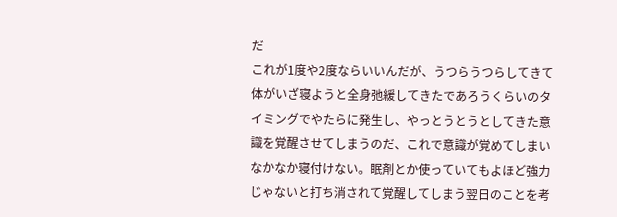だ
これが1度や2度ならいいんだが、うつらうつらしてきて体がいざ寝ようと全身弛緩してきたであろうくらいのタイミングでやたらに発生し、やっとうとうとしてきた意識を覚醒させてしまうのだ、これで意識が覚めてしまいなかなか寝付けない。眠剤とか使っていてもよほど強力じゃないと打ち消されて覚醒してしまう翌日のことを考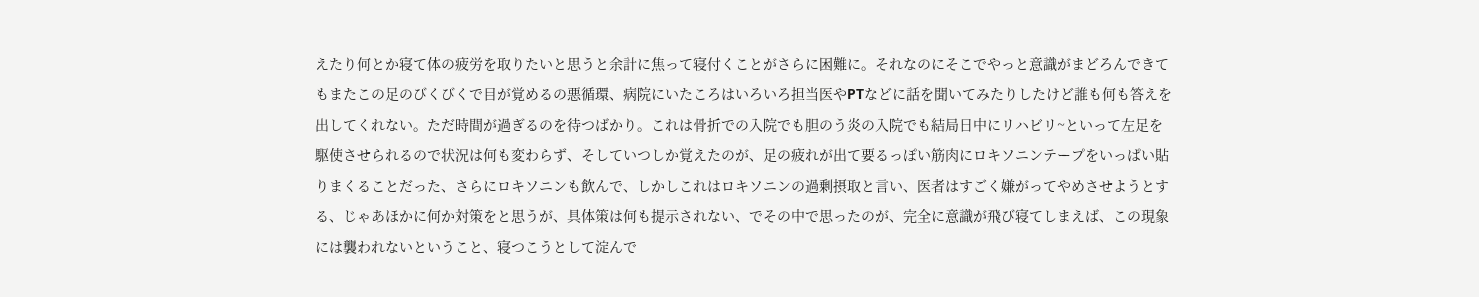えたり何とか寝て体の疲労を取りたいと思うと余計に焦って寝付くことがさらに困難に。それなのにそこでやっと意識がまどろんできてもまたこの足のびくびくで目が覚めるの悪循環、病院にいたころはいろいろ担当医やPTなどに話を聞いてみたりしたけど誰も何も答えを出してくれない。ただ時間が過ぎるのを待つばかり。これは骨折での入院でも胆のう炎の入院でも結局日中にリハビリ~といって左足を駆使させられるので状況は何も変わらず、そしていつしか覚えたのが、足の疲れが出て要るっぽい筋肉にロキソニンテープをいっぱい貼りまくることだった、さらにロキソニンも飲んで、しかしこれはロキソニンの過剰摂取と言い、医者はすごく嫌がってやめさせようとする、じゃあほかに何か対策をと思うが、具体策は何も提示されない、でその中で思ったのが、完全に意識が飛び寝てしまえば、この現象には襲われないということ、寝つこうとして淀んで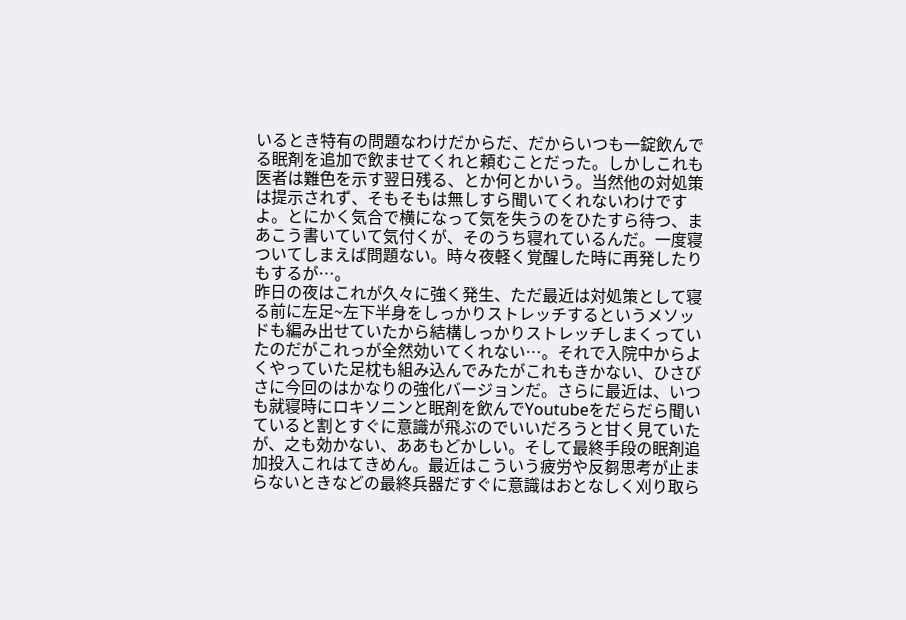いるとき特有の問題なわけだからだ、だからいつも一錠飲んでる眠剤を追加で飲ませてくれと頼むことだった。しかしこれも医者は難色を示す翌日残る、とか何とかいう。当然他の対処策は提示されず、そもそもは無しすら聞いてくれないわけですよ。とにかく気合で横になって気を失うのをひたすら待つ、まあこう書いていて気付くが、そのうち寝れているんだ。一度寝ついてしまえば問題ない。時々夜軽く覚醒した時に再発したりもするが…。
昨日の夜はこれが久々に強く発生、ただ最近は対処策として寝る前に左足~左下半身をしっかりストレッチするというメソッドも編み出せていたから結構しっかりストレッチしまくっていたのだがこれっが全然効いてくれない…。それで入院中からよくやっていた足枕も組み込んでみたがこれもきかない、ひさびさに今回のはかなりの強化バージョンだ。さらに最近は、いつも就寝時にロキソニンと眠剤を飲んでYoutubeをだらだら聞いていると割とすぐに意識が飛ぶのでいいだろうと甘く見ていたが、之も効かない、ああもどかしい。そして最終手段の眠剤追加投入これはてきめん。最近はこういう疲労や反芻思考が止まらないときなどの最終兵器だすぐに意識はおとなしく刈り取ら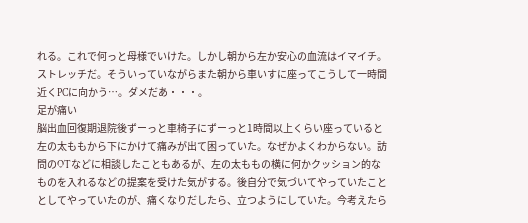れる。これで何っと母様でいけた。しかし朝から左か安心の血流はイマイチ。ストレッチだ。そういっていながらまた朝から車いすに座ってこうして一時間近くPCに向かう…。ダメだあ・・・。
足が痛い
脳出血回復期退院後ずーっと車椅子にずーっと1時間以上くらい座っていると左の太ももから下にかけて痛みが出て困っていた。なぜかよくわからない。訪問のOTなどに相談したこともあるが、左の太ももの横に何かクッション的なものを入れるなどの提案を受けた気がする。後自分で気づいてやっていたこととしてやっていたのが、痛くなりだしたら、立つようにしていた。今考えたら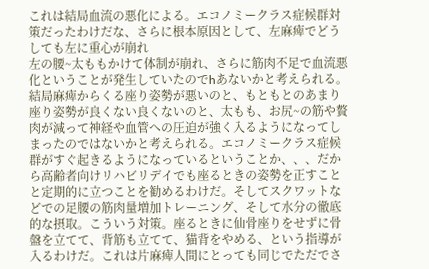これは結局血流の悪化による。エコノミークラス症候群対策だったわけだな、さらに根本原因として、左麻痺でどうしても左に重心が崩れ
左の腰~太ももかけて体制が崩れ、さらに筋肉不足で血流悪化ということが発生していたのでhあないかと考えられる。結局麻痺からくる座り姿勢が悪いのと、もともとのあまり座り姿勢が良くない良くないのと、太もも、お尻~の筋や贅肉が減って神経や血管への圧迫が強く入るようになってしまったのではないかと考えられる。エコノミークラス症候群がすぐ起きるようになっているということか、、、だから高齢者向けリハビリデイでも座るときの姿勢を正すことと定期的に立つことを勧めるわけだ。そしてスクワットなどでの足腰の筋肉量増加トレーニング、そして水分の徹底的な摂取。こういう対策。座るときに仙骨座りをせずに骨盤を立てて、背筋も立てて、猫背をやめる、という指導が入るわけだ。これは片麻痺人間にとっても同じでただでさ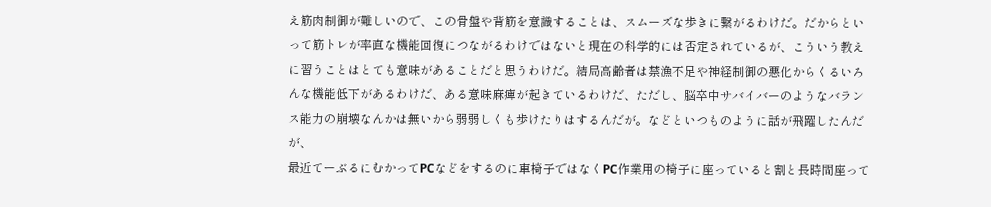え筋肉制御が難しいので、この骨盤や背筋を意識することは、スムーズな歩きに繋がるわけだ。だからといって筋トレが率直な機能回復につながるわけではないと現在の科学的には否定されているが、こういう教えに習うことはとても意味があることだと思うわけだ。結局高齢者は禁漁不足や神経制御の悪化からくるいろんな機能低下があるわけだ、ある意味麻痺が起きているわけだ、ただし、脳卒中サバイバーのようなバランス能力の崩壊なんかは無いから弱弱しくも歩けたりはするんだが。などといつものように話が飛躍したんだが、
最近てーぶるにむかってPCなどをするのに車椅子ではなくPC作業用の椅子に座っていると割と長時間座って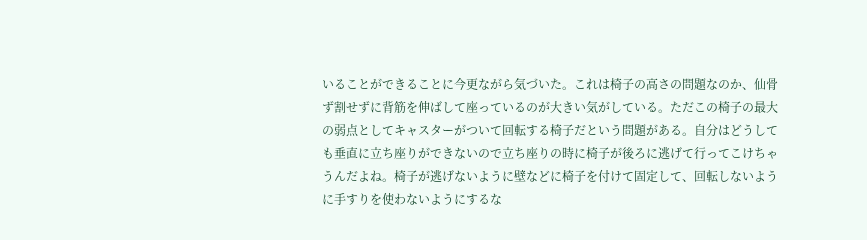いることができることに今更ながら気づいた。これは椅子の高さの問題なのか、仙骨ず割せずに背筋を伸ばして座っているのが大きい気がしている。ただこの椅子の最大の弱点としてキャスターがついて回転する椅子だという問題がある。自分はどうしても垂直に立ち座りができないので立ち座りの時に椅子が後ろに逃げて行ってこけちゃうんだよね。椅子が逃げないように壁などに椅子を付けて固定して、回転しないように手すりを使わないようにするな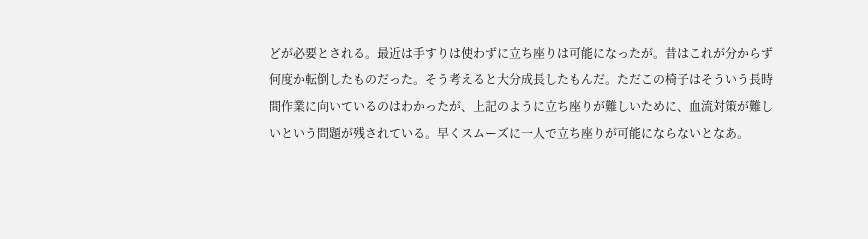どが必要とされる。最近は手すりは使わずに立ち座りは可能になったが。昔はこれが分からず何度か転倒したものだった。そう考えると大分成長したもんだ。ただこの椅子はそういう長時間作業に向いているのはわかったが、上記のように立ち座りが難しいために、血流対策が難しいという問題が残されている。早くスムーズに一人で立ち座りが可能にならないとなあ。